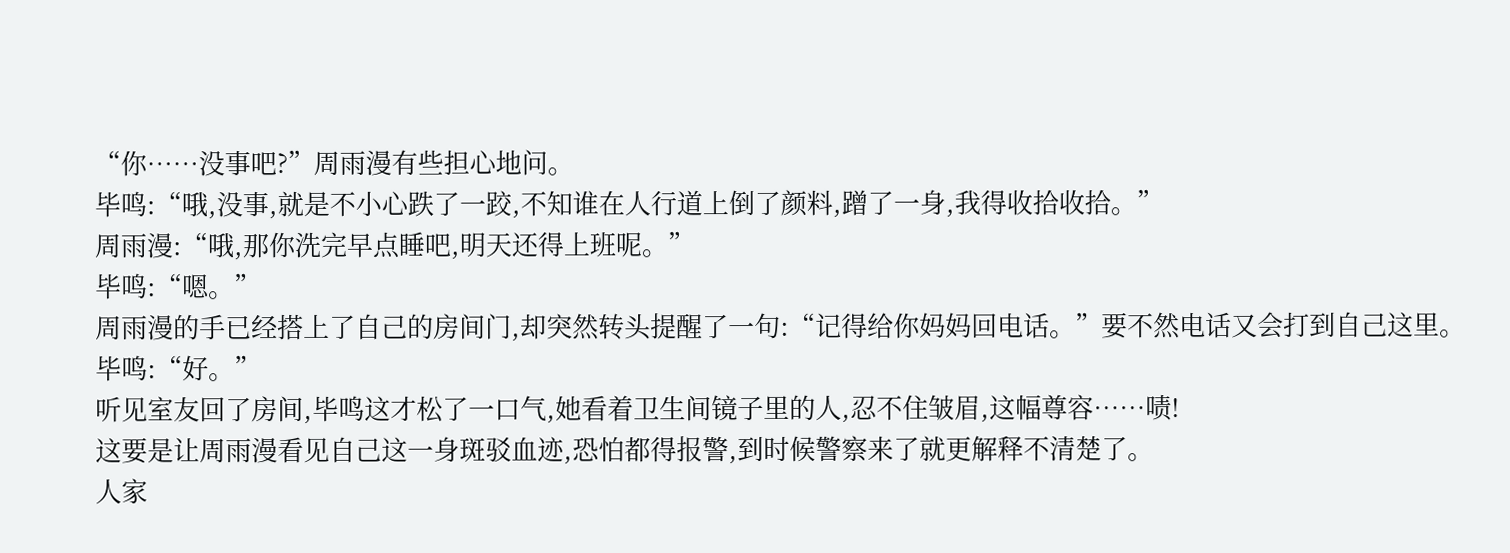“你……没事吧?”周雨漫有些担心地问。
毕鸣:“哦,没事,就是不小心跌了一跤,不知谁在人行道上倒了颜料,蹭了一身,我得收拾收拾。”
周雨漫:“哦,那你洗完早点睡吧,明天还得上班呢。”
毕鸣:“嗯。”
周雨漫的手已经搭上了自己的房间门,却突然转头提醒了一句:“记得给你妈妈回电话。”要不然电话又会打到自己这里。
毕鸣:“好。”
听见室友回了房间,毕鸣这才松了一口气,她看着卫生间镜子里的人,忍不住皱眉,这幅尊容……啧!
这要是让周雨漫看见自己这一身斑驳血迹,恐怕都得报警,到时候警察来了就更解释不清楚了。
人家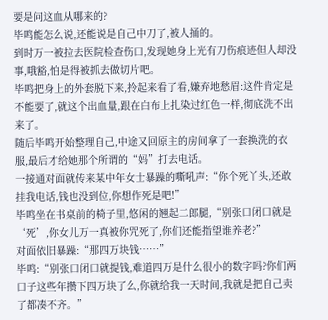要是问这血从哪来的?
毕鸣能怎么说,还能说是自己中刀了,被人捅的。
到时万一被拉去医院检查伤口,发现她身上光有刀伤痕迹但人却没事,哦豁,怕是得被抓去做切片吧。
毕鸣把身上的外套脱下来,拎起来看了看,嫌弃地愁眉:这件肯定是不能要了,就这个出血量,跟在白布上扎染过红色一样,彻底洗不出来了。
随后毕鸣开始整理自己,中途又回原主的房间拿了一套换洗的衣服,最后才给她那个所谓的“妈”打去电话。
一接通对面就传来某中年女士暴躁的嘶吼声:“你个死丫头,还敢挂我电话,钱也没到位,你想作死是吧!”
毕鸣坐在书桌前的椅子里,悠闲的翘起二郎腿,“别张口闭口就是‘死’,你女儿万一真被你咒死了,你们还能指望谁养老?”
对面依旧暴躁:“那四万块钱……”
毕鸣:“别张口闭口就提钱,难道四万是什么很小的数字吗?你们两口子这些年攒下四万块了么,你就给我一天时间,我就是把自己卖了都凑不齐。”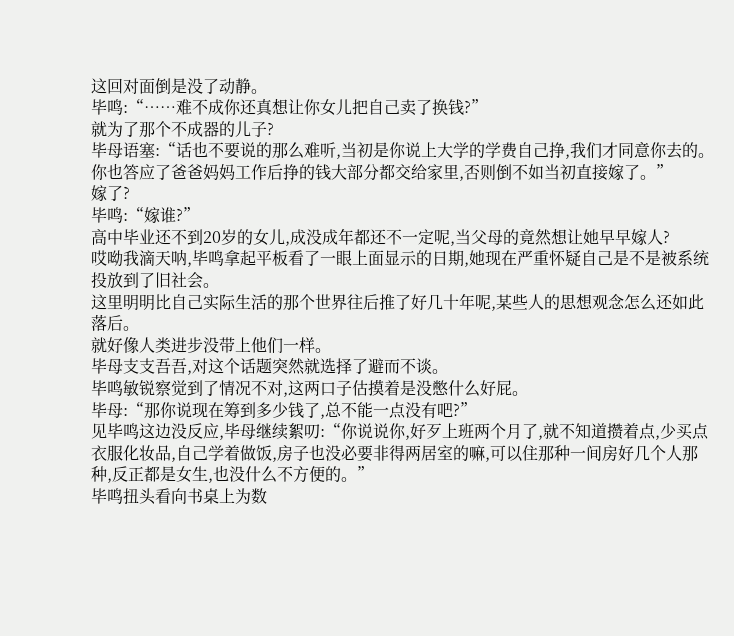这回对面倒是没了动静。
毕鸣:“……难不成你还真想让你女儿把自己卖了换钱?”
就为了那个不成器的儿子?
毕母语塞:“话也不要说的那么难听,当初是你说上大学的学费自己挣,我们才同意你去的。你也答应了爸爸妈妈工作后挣的钱大部分都交给家里,否则倒不如当初直接嫁了。”
嫁了?
毕鸣:“嫁谁?”
高中毕业还不到20岁的女儿,成没成年都还不一定呢,当父母的竟然想让她早早嫁人?
哎呦我滴天呐,毕鸣拿起平板看了一眼上面显示的日期,她现在严重怀疑自己是不是被系统投放到了旧社会。
这里明明比自己实际生活的那个世界往后推了好几十年呢,某些人的思想观念怎么还如此落后。
就好像人类进步没带上他们一样。
毕母支支吾吾,对这个话题突然就选择了避而不谈。
毕鸣敏锐察觉到了情况不对,这两口子估摸着是没憋什么好屁。
毕母:“那你说现在筹到多少钱了,总不能一点没有吧?”
见毕鸣这边没反应,毕母继续絮叨:“你说说你,好歹上班两个月了,就不知道攒着点,少买点衣服化妆品,自己学着做饭,房子也没必要非得两居室的嘛,可以住那种一间房好几个人那种,反正都是女生,也没什么不方便的。”
毕鸣扭头看向书桌上为数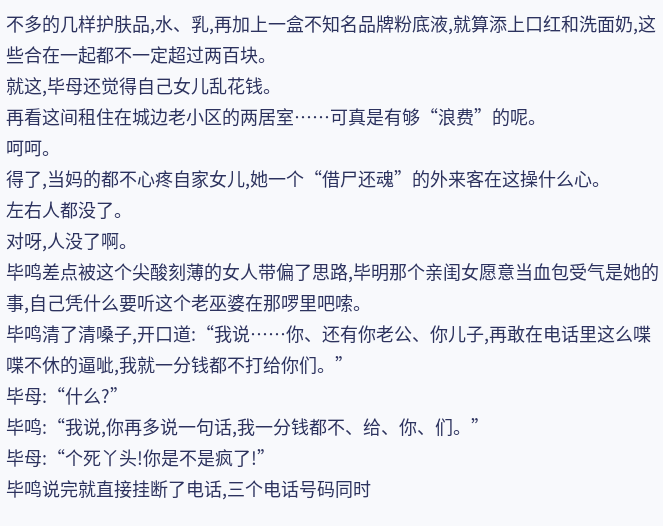不多的几样护肤品,水、乳,再加上一盒不知名品牌粉底液,就算添上口红和洗面奶,这些合在一起都不一定超过两百块。
就这,毕母还觉得自己女儿乱花钱。
再看这间租住在城边老小区的两居室……可真是有够“浪费”的呢。
呵呵。
得了,当妈的都不心疼自家女儿,她一个“借尸还魂”的外来客在这操什么心。
左右人都没了。
对呀,人没了啊。
毕鸣差点被这个尖酸刻薄的女人带偏了思路,毕明那个亲闺女愿意当血包受气是她的事,自己凭什么要听这个老巫婆在那啰里吧嗦。
毕鸣清了清嗓子,开口道:“我说……你、还有你老公、你儿子,再敢在电话里这么喋喋不休的逼呲,我就一分钱都不打给你们。”
毕母:“什么?”
毕鸣:“我说,你再多说一句话,我一分钱都不、给、你、们。”
毕母:“个死丫头!你是不是疯了!”
毕鸣说完就直接挂断了电话,三个电话号码同时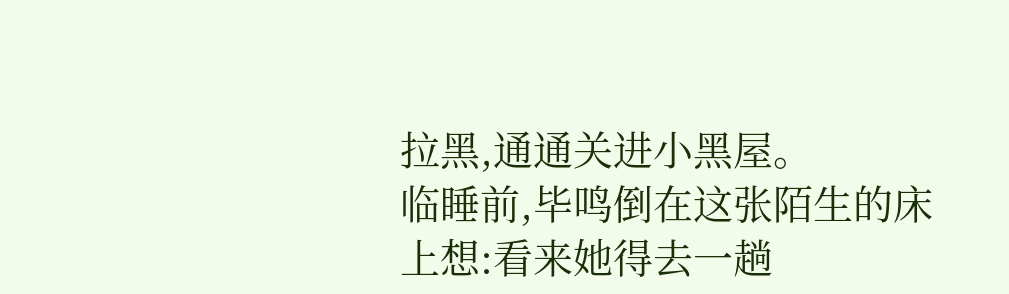拉黑,通通关进小黑屋。
临睡前,毕鸣倒在这张陌生的床上想:看来她得去一趟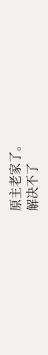原主老家了。
解决不了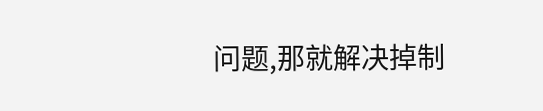问题,那就解决掉制